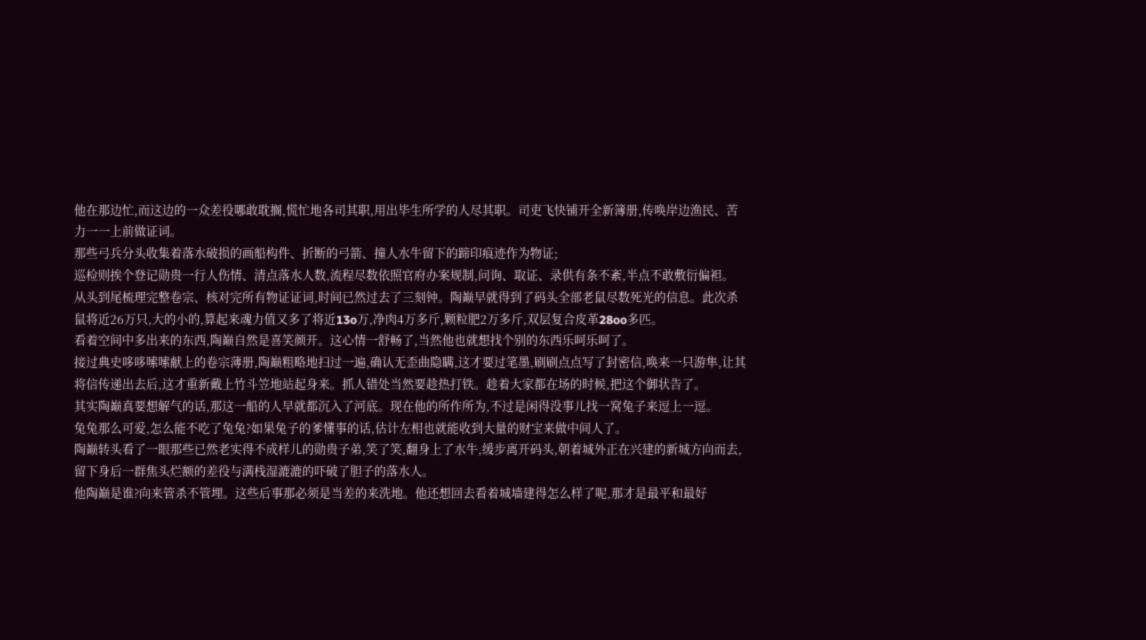他在那边忙,而这边的一众差役哪敢耽搁,慌忙地各司其职,用出毕生所学的人尽其职。司吏飞快铺开全新簿册,传唤岸边渔民、苦力一一上前做证词。
那些弓兵分头收集着落水破损的画船构件、折断的弓箭、撞人水牛留下的蹄印痕迹作为物证;
巡检则挨个登记勋贵一行人伤情、清点落水人数,流程尽数依照官府办案规制,问询、取证、录供有条不紊,半点不敢敷衍偏袒。
从头到尾梳理完整卷宗、核对完所有物证证词,时间已然过去了三刻钟。陶巅早就得到了码头全部老鼠尽数死光的信息。此次杀鼠将近26万只,大的小的,算起来魂力值又多了将近13o万,净肉4万多斤,颗粒肥2万多斤,双层复合皮革28oo多匹。
看着空间中多出来的东西,陶巅自然是喜笑颜开。这心情一舒畅了,当然他也就想找个别的东西乐呵乐呵了。
接过典史哆哆嗦嗦献上的卷宗薄册,陶巅粗略地扫过一遍,确认无歪曲隐瞒,这才要过笔墨,刷刷点点写了封密信,唤来一只游隼,让其将信传递出去后,这才重新戴上竹斗笠地站起身来。抓人错处当然要趁热打铁。趁着大家都在场的时候,把这个御状告了。
其实陶巅真要想解气的话,那这一船的人早就都沉入了河底。现在他的所作所为,不过是闲得没事儿找一窝兔子来逗上一逗。
兔兔那么可爱,怎么能不吃了兔兔?如果兔子的爹懂事的话,估计左相也就能收到大量的财宝来做中间人了。
陶巅转头看了一眼那些已然老实得不成样儿的勋贵子弟,笑了笑,翻身上了水牛,缓步离开码头,朝着城外正在兴建的新城方向而去,留下身后一群焦头烂额的差役与满栈湿漉漉的吓破了胆子的落水人。
他陶巅是谁?向来管杀不管埋。这些后事那必须是当差的来洗地。他还想回去看着城墙建得怎么样了呢,那才是最平和最好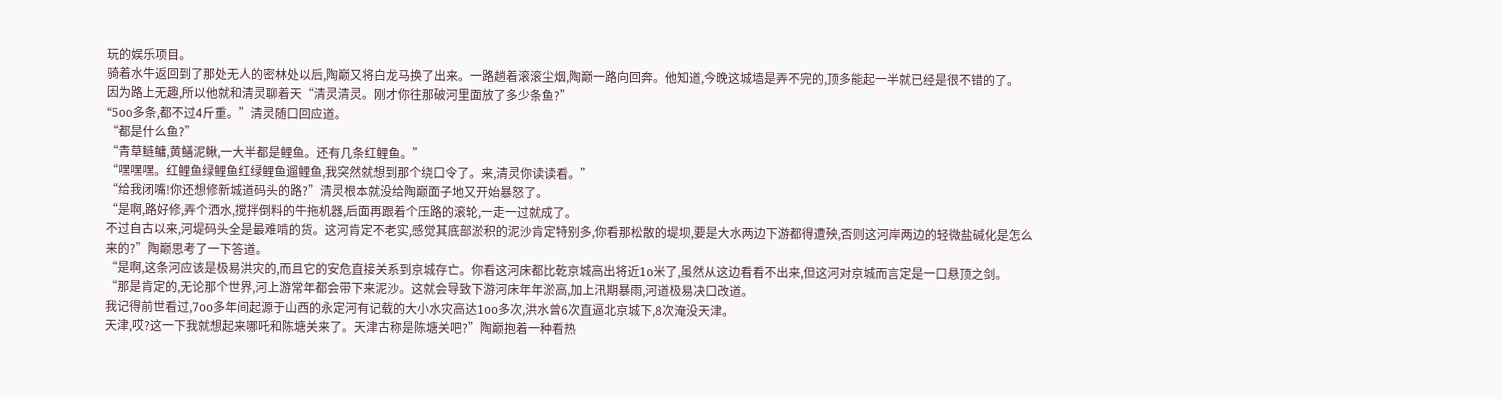玩的娱乐项目。
骑着水牛返回到了那处无人的密林处以后,陶巅又将白龙马换了出来。一路趟着滚滚尘烟,陶巅一路向回奔。他知道,今晚这城墙是弄不完的,顶多能起一半就已经是很不错的了。
因为路上无趣,所以他就和清灵聊着天“清灵清灵。刚才你往那破河里面放了多少条鱼?”
“5oo多条,都不过4斤重。”清灵随口回应道。
“都是什么鱼?”
“青草鲢鳙,黄鳝泥鳅,一大半都是鲤鱼。还有几条红鲤鱼。”
“嘿嘿嘿。红鲤鱼绿鲤鱼红绿鲤鱼遛鲤鱼,我突然就想到那个绕口令了。来,清灵你读读看。”
“给我闭嘴!你还想修新城道码头的路?”清灵根本就没给陶巅面子地又开始暴怒了。
“是啊,路好修,弄个洒水,搅拌倒料的牛拖机器,后面再跟着个压路的滚轮,一走一过就成了。
不过自古以来,河堤码头全是最难啃的货。这河肯定不老实,感觉其底部淤积的泥沙肯定特别多,你看那松散的堤坝,要是大水两边下游都得遭殃,否则这河岸两边的轻微盐碱化是怎么来的?”陶巅思考了一下答道。
“是啊,这条河应该是极易洪灾的,而且它的安危直接关系到京城存亡。你看这河床都比乾京城高出将近1o米了,虽然从这边看看不出来,但这河对京城而言定是一口悬顶之剑。
“那是肯定的,无论那个世界,河上游常年都会带下来泥沙。这就会导致下游河床年年淤高,加上汛期暴雨,河道极易决口改道。
我记得前世看过,7oo多年间起源于山西的永定河有记载的大小水灾高达1oo多次,洪水曾6次直逼北京城下,8次淹没天津。
天津,哎?这一下我就想起来哪吒和陈塘关来了。天津古称是陈塘关吧?”陶巅抱着一种看热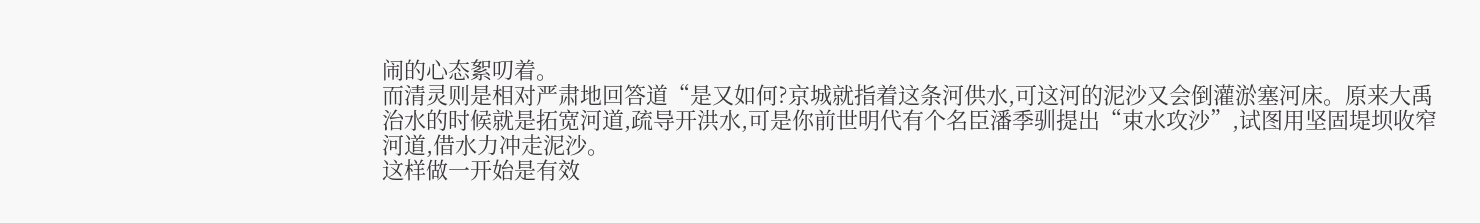闹的心态絮叨着。
而清灵则是相对严肃地回答道“是又如何?京城就指着这条河供水,可这河的泥沙又会倒灌淤塞河床。原来大禹治水的时候就是拓宽河道,疏导开洪水,可是你前世明代有个名臣潘季驯提出“束水攻沙”,试图用坚固堤坝收窄河道,借水力冲走泥沙。
这样做一开始是有效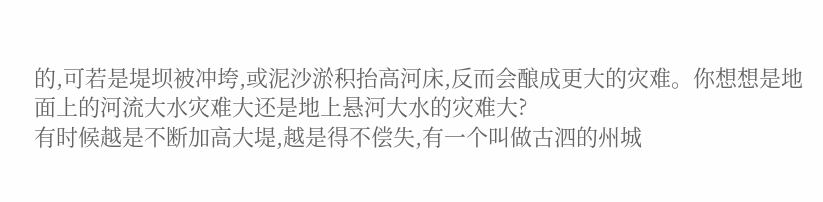的,可若是堤坝被冲垮,或泥沙淤积抬高河床,反而会酿成更大的灾难。你想想是地面上的河流大水灾难大还是地上悬河大水的灾难大?
有时候越是不断加高大堤,越是得不偿失,有一个叫做古泗的州城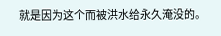就是因为这个而被洪水给永久淹没的。